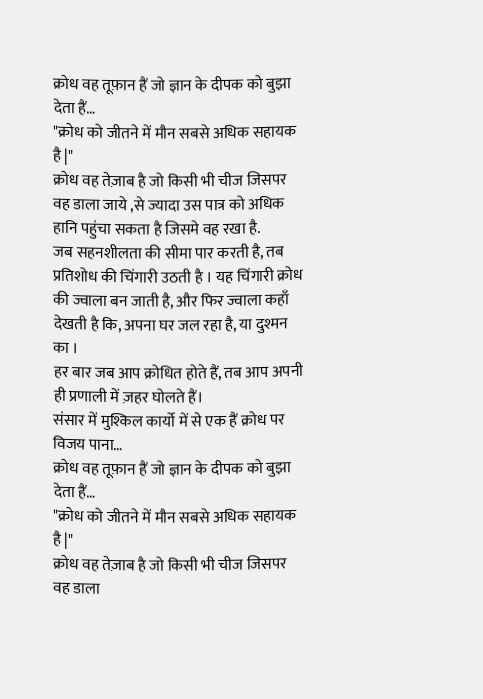क्रोध वह तूफ़ान हैं जो ज्ञान के दीपक को बुझा देता हैं…
"क्रोध को जीतने में मौन सबसे अधिक सहायक है |"
क्रोध वह तेज़ाब है जो किसी भी चीज जिसपर वह डाला जाये ,से ज्यादा उस पात्र को अधिक हानि पहुंचा सकता है जिसमे वह रखा है.
जब सहनशीलता की सीमा पार करती है, तब प्रतिशोध की चिंगारी उठती है । यह चिंगारी क्रोध की ज्वाला बन जाती है, और फिर ज्वाला कहाँ देखती है कि, अपना घर जल रहा है, या दुश्मन का ।
हर बार जब आप क्रोधित होते हैं, तब आप अपनी ही प्रणाली में ज़हर घोलते हैं।
संसार में मुश्किल कार्यो में से एक हैं क्रोध पर विजय पाना…
क्रोध वह तूफ़ान हैं जो ज्ञान के दीपक को बुझा देता हैं…
"क्रोध को जीतने में मौन सबसे अधिक सहायक है |"
क्रोध वह तेज़ाब है जो किसी भी चीज जिसपर वह डाला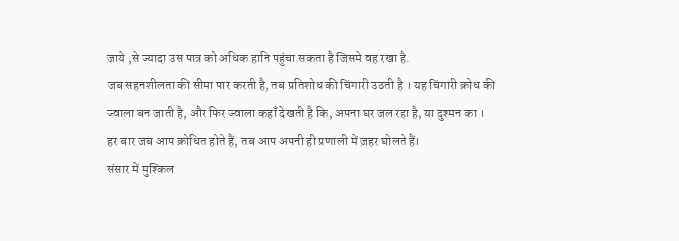जाये ,से ज्यादा उस पात्र को अधिक हानि पहुंचा सकता है जिसमे वह रखा है.
जब सहनशीलता की सीमा पार करती है, तब प्रतिशोध की चिंगारी उठती है । यह चिंगारी क्रोध की ज्वाला बन जाती है, और फिर ज्वाला कहाँ देखती है कि, अपना घर जल रहा है, या दुश्मन का ।
हर बार जब आप क्रोधित होते हैं, तब आप अपनी ही प्रणाली में ज़हर घोलते हैं।
संसार में मुश्किल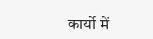कार्यो में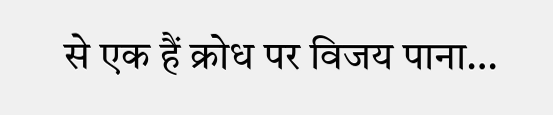से एक हैं क्रोध पर विजय पाना…